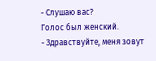- Слушаю вас?
Голос был женский.
- Здравствуйте, меня зовут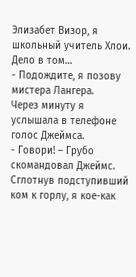Элизабет Визор, я школьный учитель Хлои. Дело в том…
- Подождите, я позову мистера Лангера.
Через минуту я услышала в телефоне голос Джеймса.
- Говори! – Грубо скомандовал Джеймс.
Сглотнув подступивший ком к горлу, я кое-как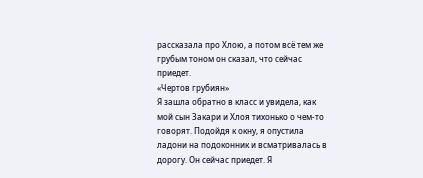рассказала про Хлою, а потом всё тем же грубым тоном он сказал, что сейчас приедет.
«Чертов грубиян»
Я зашла обратно в класс и увидела, как мой сын Закари и Хлоя тихонько о чем-то говорят. Подойдя к окну, я опустила ладони на подоконник и всматривалась в дорогу. Он сейчас приедет. Я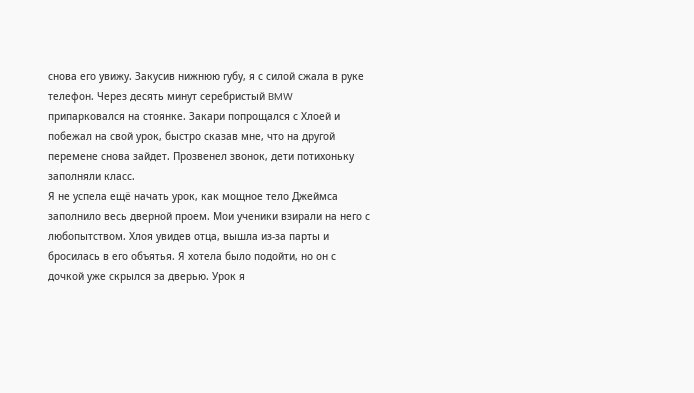снова его увижу. Закусив нижнюю губу, я с силой сжала в руке телефон. Через десять минут серебристый BMW припарковался на стоянке. Закари попрощался с Хлоей и побежал на свой урок, быстро сказав мне, что на другой перемене снова зайдет. Прозвенел звонок, дети потихоньку заполняли класс.
Я не успела ещё начать урок, как мощное тело Джеймса заполнило весь дверной проем. Мои ученики взирали на него с любопытством. Хлоя увидев отца, вышла из-за парты и бросилась в его объятья. Я хотела было подойти, но он с дочкой уже скрылся за дверью. Урок я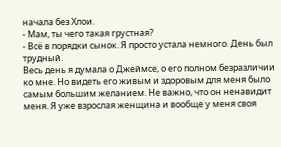начала без Хлои.
- Мам, ты чего такая грустная?
- Всё в порядки сынок. Я просто устала немного. День был трудный.
Весь день я думала о Джеймсе, о его полном безразличии ко мне. Но видеть его живым и здоровым для меня было самым большим желанием. Не важно, что он ненавидит меня. Я уже взрослая женщина и вообще у меня своя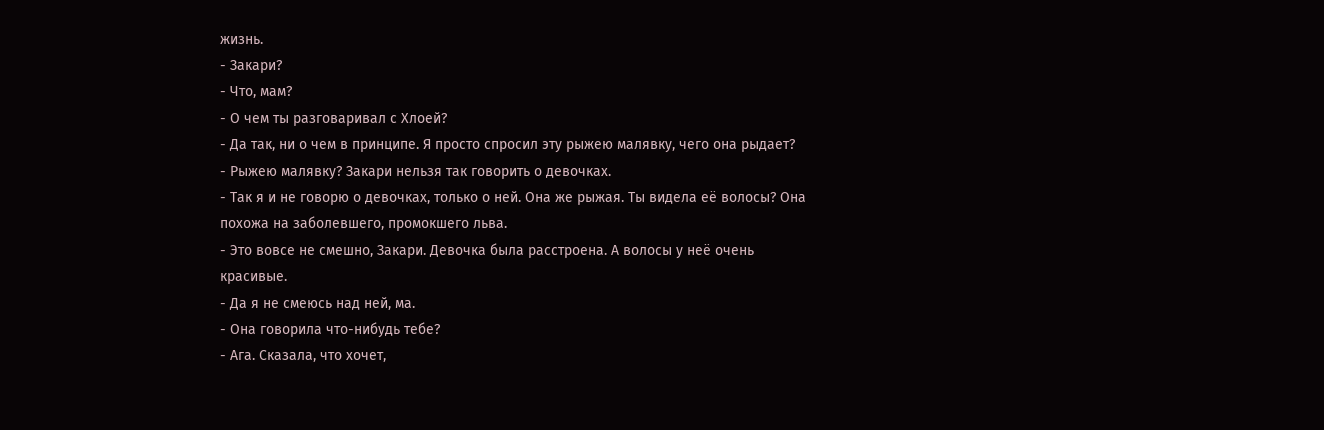жизнь.
- Закари?
- Что, мам?
- О чем ты разговаривал с Хлоей?
- Да так, ни о чем в принципе. Я просто спросил эту рыжею малявку, чего она рыдает?
- Рыжею малявку? Закари нельзя так говорить о девочках.
- Так я и не говорю о девочках, только о ней. Она же рыжая. Ты видела её волосы? Она похожа на заболевшего, промокшего льва.
- Это вовсе не смешно, Закари. Девочка была расстроена. А волосы у неё очень красивые.
- Да я не смеюсь над ней, ма.
- Она говорила что-нибудь тебе?
- Ага. Сказала, что хочет,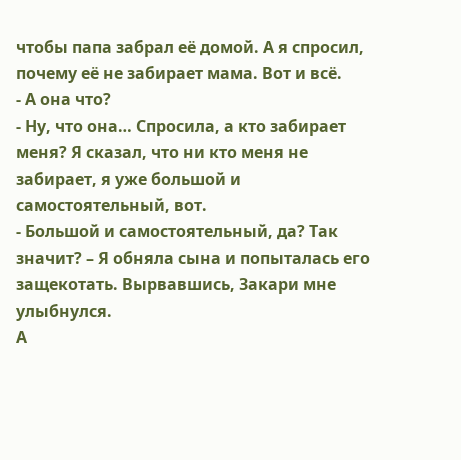чтобы папа забрал её домой. А я спросил, почему её не забирает мама. Вот и всё.
- А она что?
- Ну, что она… Спросила, а кто забирает меня? Я сказал, что ни кто меня не забирает, я уже большой и самостоятельный, вот.
- Большой и самостоятельный, да? Так значит? – Я обняла сына и попыталась его защекотать. Вырвавшись, Закари мне улыбнулся.
А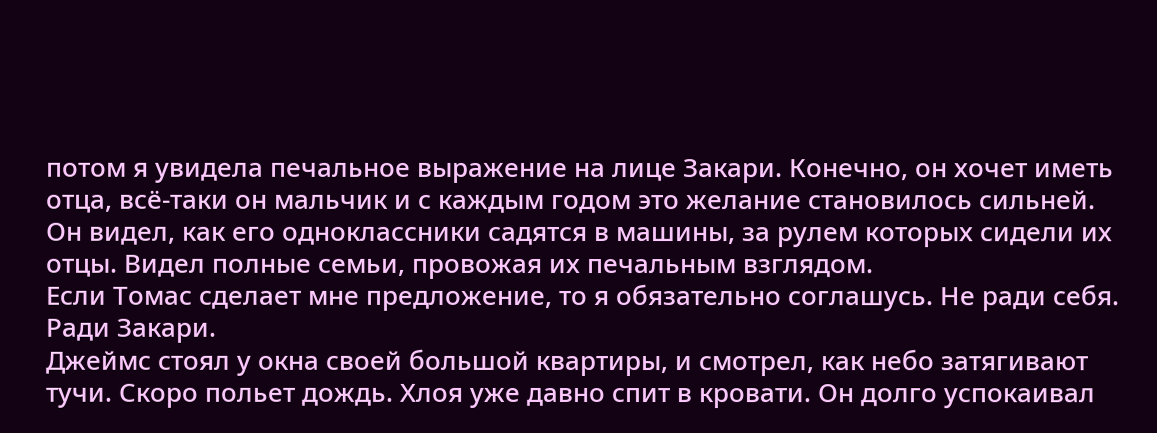потом я увидела печальное выражение на лице Закари. Конечно, он хочет иметь отца, всё-таки он мальчик и с каждым годом это желание становилось сильней. Он видел, как его одноклассники садятся в машины, за рулем которых сидели их отцы. Видел полные семьи, провожая их печальным взглядом.
Если Томас сделает мне предложение, то я обязательно соглашусь. Не ради себя. Ради Закари.
Джеймс стоял у окна своей большой квартиры, и смотрел, как небо затягивают тучи. Скоро польет дождь. Хлоя уже давно спит в кровати. Он долго успокаивал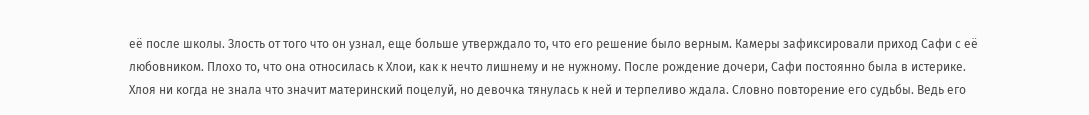её после школы. Злость от того что он узнал, еще больше утверждало то, что его решение было верным. Камеры зафиксировали приход Сафи с её любовником. Плохо то, что она относилась к Хлои, как к нечто лишнему и не нужному. После рождение дочери, Сафи постоянно была в истерике. Хлоя ни когда не знала что значит материнский поцелуй, но девочка тянулась к ней и терпеливо ждала. Словно повторение его судьбы. Ведь его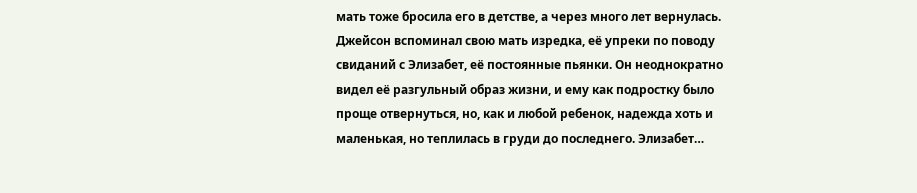мать тоже бросила его в детстве, а через много лет вернулась. Джейсон вспоминал свою мать изредка, её упреки по поводу свиданий с Элизабет, её постоянные пьянки. Он неоднократно видел её разгульный образ жизни, и ему как подростку было проще отвернуться, но, как и любой ребенок, надежда хоть и маленькая, но теплилась в груди до последнего. Элизабет…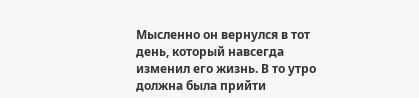Мысленно он вернулся в тот день, который навсегда изменил его жизнь. В то утро должна была прийти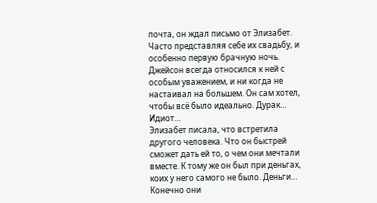почта, он ждал письмо от Элизабет. Часто представляя себе их свадьбу, и особенно первую брачную ночь. Джейсон всегда относился к ней с особым уважением, и ни когда не настаивал на большем. Он сам хотел, чтобы всё было идеально. Дурак… Идиот…
Элизабет писала, что встретила другого человека. Что он быстрей сможет дать ей то, о чем они мечтали вместе. К тому же он был при деньгах, коих у него самого не было. Деньги… Конечно они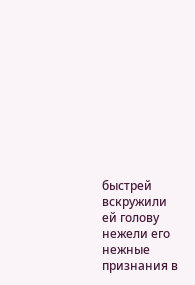быстрей вскружили ей голову нежели его нежные признания в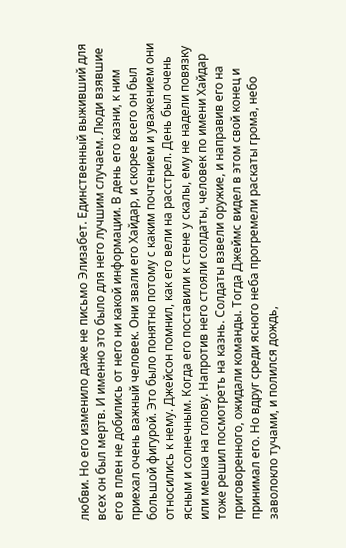любви. Но его изменило даже не письмо Элизабет. Единственный выживший для всех он был мертв. И именно это было для него лучшим случаем. Люди взявшие его в плен не добились от него ни какой информации. В день его казни, к ним приехал очень важный человек. Они звали его Хайдар, и скорее всего он был большой фигурой. Это было понятно потому с каким почтением и уважением они относились к нему. Джейсон помнил, как его вели на расстрел. День был очень ясным и солнечным. Когда его поставили к стене у скалы, ему не надели повязку или мешка на голову. Напротив него стояли солдаты, человек по имени Хайдар тоже решил посмотреть на казнь. Солдаты взвели оружие, и направив его на приговоренного, ожидали команды. Тогда Джеймс видел в этом свой конец и принимал его. Но вдруг среди ясного неба прогремели раскаты грома, небо заволокло тучами, и полился дождь,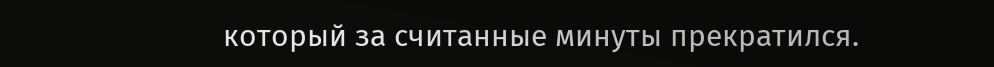который за считанные минуты прекратился.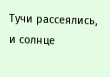Тучи рассеялись, и солнце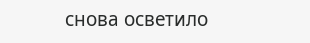снова осветило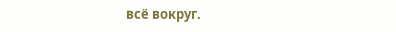всё вокруг.